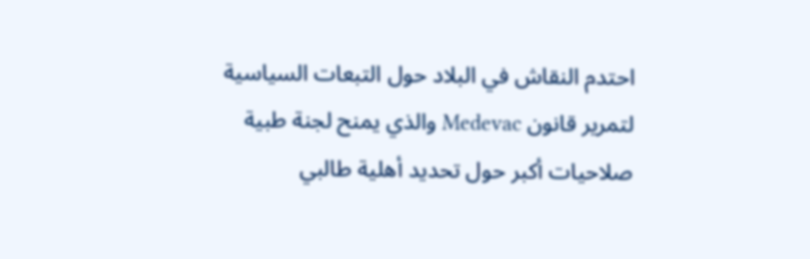احتدم النقاش في البلاد حول التبعات السياسية لتمرير قانون Medevac والذي يمنح لجنة طبية صلاحيات أكبر حول تحديد أهلية طالبي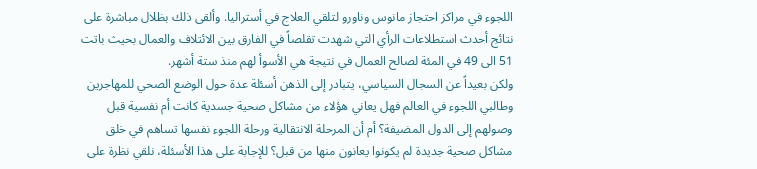اللجوء في مراكز احتجاز مانوس وناورو لتلقي العلاج في أستراليا. وألقى ذلك بظلال مباشرة على نتائج أحدث استطلاعات الرأي التي شهدت تقلصاً في الفارق بين الائتلاف والعمال بحيث باتت 51 الى 49 في المئة لصالح العمال في نتيجة هي الأسوأ لهم منذ ستة أشهر.
ولكن بعيداً عن السجال السياسي، يتبادر إلى الذهن أسئلة عدة حول الوضع الصحي للمهاجرين وطالبي اللجوء في العالم فهل يعاني هؤلاء من مشاكل صحية جسدية كانت أم نفسية قبل وصولهم إلى الدول المضيفة؟ أم أن المرحلة الانتقالية ورحلة اللجوء نفسها تساهم في خلق مشاكل صحية جديدة لم يكونوا يعانون منها من قبل؟ للإجابة على هذا الأسئلة، نلقي نظرة على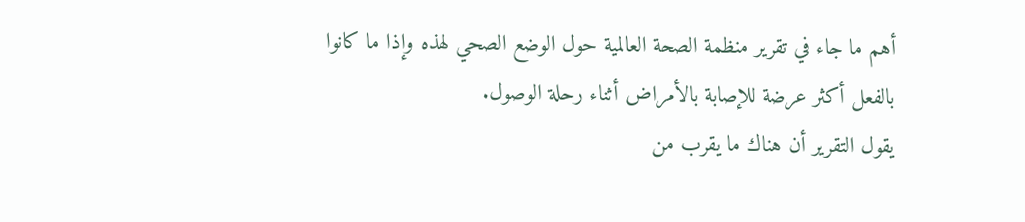أهم ما جاء في تقرير منظمة الصحة العالمية حول الوضع الصحي لهذه وإذا ما كانوا بالفعل أكثر عرضة للإصابة بالأمراض أثناء رحلة الوصول.
يقول التقرير أن هناك ما يقرب من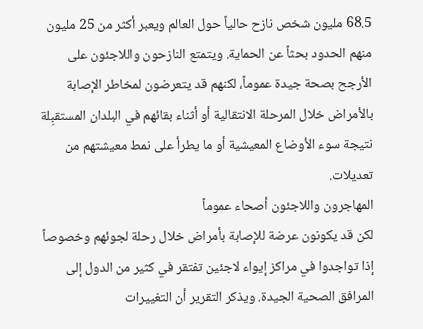68.5 مليون شخص نازح حالياً حول العالم ويعبر أكثر من 25 مليون منهم الحدود بحثاً عن الحماية. ويتمتع النازحون واللاجئون على الأرجح بصحة جيدة عموماً، لكنهم قد يتعرضون لمخاطر الإصابة بالأمراض خلال المرحلة الانتقالية أو أثناء بقائهم في البلدان المستقبِلة نتيجة سوء الأوضاع المعيشية أو ما يطرأ على نمط معيشتهم من تعديلات.
المهاجرون واللاجئون أصحاء عموماً
لكن قد يكونون عرضة للإصابة بأمراض خلال رحلة لجوئهم وخصوصاً إذا تواجدوا في مراكز إيواء لاجئين تفتقر في كثير من الدول إلى المرافق الصحية الجيدة. ويذكر التقرير أن التغييرات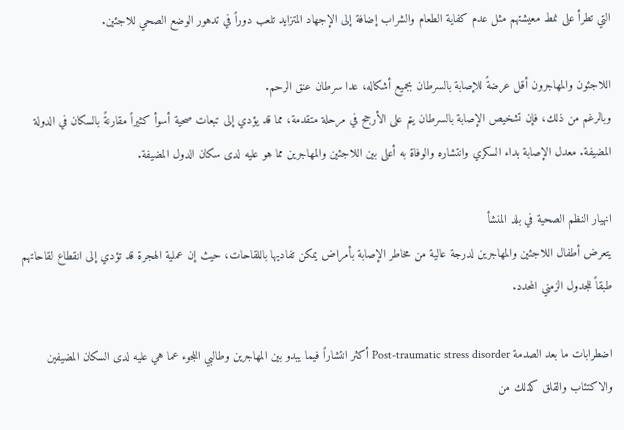التي تطرأ على نمط معيشتهم مثل عدم كفاية الطعام والشراب إضافة إلى الإجهاد المتزايد تلعب دوراً في تدهور الوضع الصحي للاجئين.

اللاجئون والمهاجرون أقل عرضةً للإصابة بالسرطان بجميع أشكاله، عدا سرطان عنق الرحم.
وبالرغم من ذلك، فإن تشخيص الإصابة بالسرطان يتم على الأرجح في مرحلة متقدمة، مما قد يؤدي إلى تبعات صحية أسوأ كثيراً مقارنةً بالسكان في الدولة المضيفة. معدل الإصابة بداء السكري وانتشاره والوفاة به أعلى بين اللاجئين والمهاجرين مما هو عليه لدى سكان الدول المضيفة.

انهيار النظم الصحية في بلد المنشأ
يتعرض أطفال اللاجئين والمهاجرين لدرجة عالية من مخاطر الإصابة بأمراض يمكن تفاديها باللقاحات، حيث إن عملية الهجرة قد تؤدي إلى انقطاع لقاحاتهم طبقاً للجدول الزمني المحدد.

اضطرابات ما بعد الصدمة Post-traumatic stress disorder أكثر انتشاراً فيما يبدو بين المهاجرين وطالبي اللجوء عما هي عليه لدى السكان المضيفين
والاكتئاب والقلق كذلك من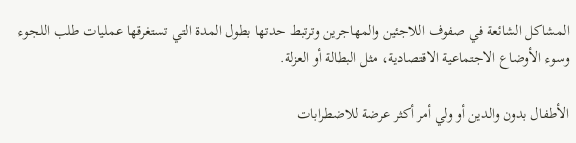المشاكل الشائعة في صفوف اللاجئين والمهاجرين وترتبط حدتها بطول المدة التي تستغرقها عمليات طلب اللجوء وسوء الأوضاع الاجتماعية الاقتصادية، مثل البطالة أو العزلة.

الأطفال بدون والدين أو ولي أمر أكثر عرضة للاضطرابات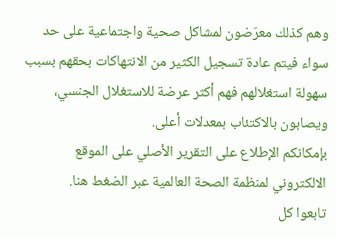وهم كذلك معرّضون لمشاكل صحية واجتماعية على حد سواء فيتم عادة تسجيل الكثير من الانتهاكات بحقهم بسبب سهولة استغلالهم فهم أكثر عرضة للاستغلال الجنسي، ويصابون بالاكتئاب بمعدلات أعلى.
بإمكانكم الإطلاع على التقرير الأصلي على الموقع الالكتروني لمنظمة الصحة العالمية عبر الضغط هنا.
تابعوا كل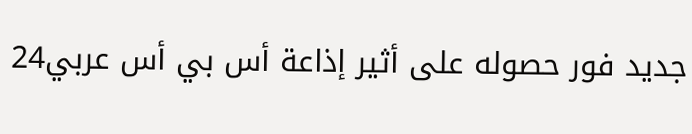جديد فور حصوله على أثير إذاعة أس بي أس عربي24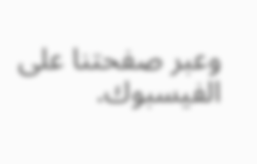وعبر صفحتنا على الفيسبوك.